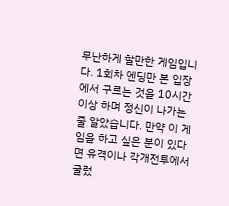무난하게 할만한 게임입니다. 1회차 엔딩만 본 입장에서 구르는 것을 10시간 이상 하며 정신이 나가는 줄 알았습니다. 만약 이 게임을 하고 싶은 분이 있다면 유격이나 각개전투에서 굴렀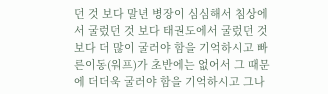던 것 보다 말년 병장이 심심해서 침상에서 굴렀던 것 보다 태권도에서 굴렀던 것 보다 더 많이 굴러야 함을 기억하시고 빠른이동(워프)가 초반에는 없어서 그 때문에 더더욱 굴러야 함을 기억하시고 그나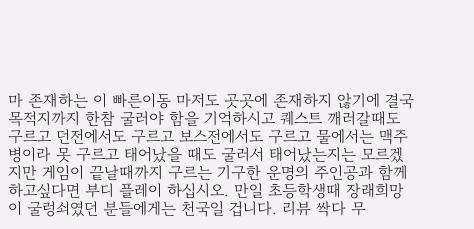마 존재하는 이 빠른이동 마저도 곳곳에 존재하지 않기에 결국 목적지까지 한참 굴러야 함을 기억하시고 퀘스트 깨러갈때도 구르고 던전에서도 구르고 보스전에서도 구르고 물에서는 맥주병이라 못 구르고 태어났을 때도 굴러서 태어났는지는 모르겠지만 게임이 끝날때까지 구르는 기구한 운명의 주인공과 함께 하고싶다면 부디 플레이 하십시오. 만일 초등학생때 장래희망이 굴렁쇠였던 분들에게는 천국일 겁니다. 리뷰 싹다 무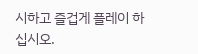시하고 즐겁게 플레이 하십시오.